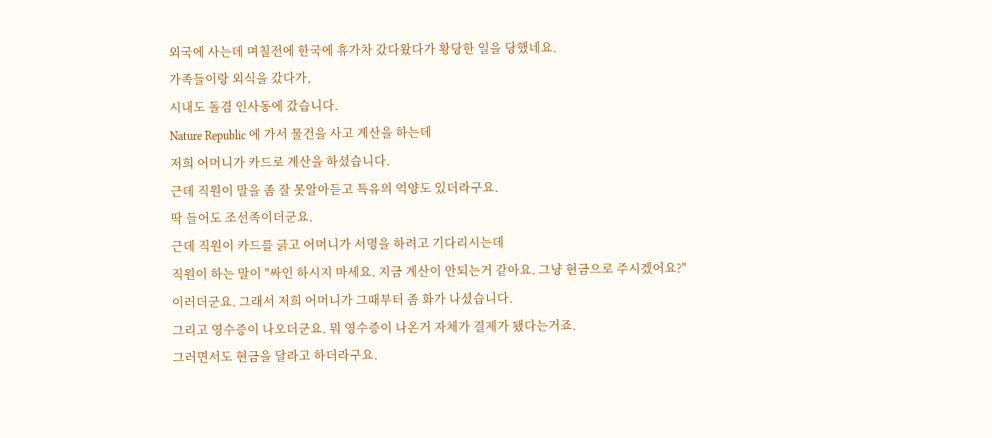외국에 사는데 며칠전에 한국에 휴가차 갔다왔다가 황당한 일을 당했네요.
가족들이랑 외식을 갔다가,
시내도 돌겸 인사동에 갔습니다.
Nature Republic 에 가서 물건을 사고 계산을 하는데
저희 어머니가 카드로 계산을 하셨습니다.
근데 직원이 말을 좀 잘 못알아듣고 특유의 억양도 있더라구요.
딱 들어도 조선족이더군요.
근데 직원이 카드를 긁고 어머니가 서명을 하려고 기다리시는데
직원이 하는 말이 "싸인 하시지 마세요. 지금 계산이 안되는거 같아요. 그냥 현금으로 주시겠어요?"
이러더군요. 그래서 저희 어머니가 그때부터 좀 화가 나셨습니다.
그리고 영수증이 나오더군요. 뭐 영수증이 나온거 자체가 결제가 됐다는거죠.
그러면서도 현금을 달라고 하더라구요.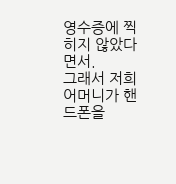영수증에 찍히지 않았다면서.
그래서 저희 어머니가 핸드폰을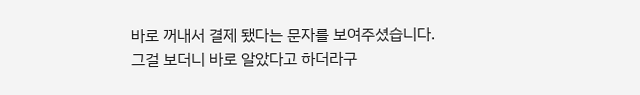바로 꺼내서 결제 됐다는 문자를 보여주셨습니다.
그걸 보더니 바로 알았다고 하더라구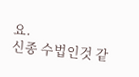요.
신종 수법인것 같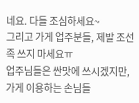네요. 다들 조심하세요~
그리고 가게 업주분들, 제발 조선족 쓰지 마세요ㅠ
업주님들은 싼맛에 쓰시겠지만, 가게 이용하는 손님들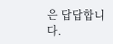은 답답합니다.